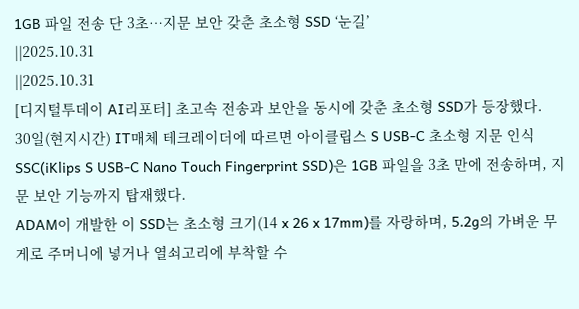1GB 파일 전송 단 3초…지문 보안 갖춘 초소형 SSD ‘눈길’
||2025.10.31
||2025.10.31
[디지털투데이 AI리포터] 초고속 전송과 보안을 동시에 갖춘 초소형 SSD가 등장했다.
30일(현지시간) IT매체 테크레이더에 따르면 아이클립스 S USB-C 초소형 지문 인식 SSC(iKlips S USB-C Nano Touch Fingerprint SSD)은 1GB 파일을 3초 만에 전송하며, 지문 보안 기능까지 탑재했다.
ADAM이 개발한 이 SSD는 초소형 크기(14 x 26 x 17mm)를 자랑하며, 5.2g의 가벼운 무게로 주머니에 넣거나 열쇠고리에 부착할 수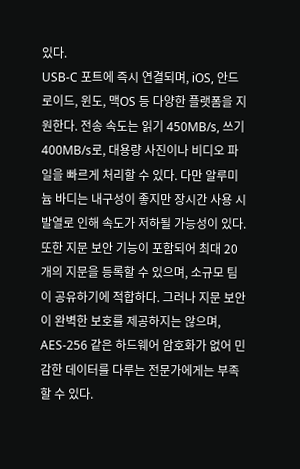있다.
USB-C 포트에 즉시 연결되며, iOS, 안드로이드, 윈도, 맥OS 등 다양한 플랫폼을 지원한다. 전송 속도는 읽기 450MB/s, 쓰기 400MB/s로, 대용량 사진이나 비디오 파일을 빠르게 처리할 수 있다. 다만 알루미늄 바디는 내구성이 좋지만 장시간 사용 시 발열로 인해 속도가 저하될 가능성이 있다.
또한 지문 보안 기능이 포함되어 최대 20개의 지문을 등록할 수 있으며, 소규모 팀이 공유하기에 적합하다. 그러나 지문 보안이 완벽한 보호를 제공하지는 않으며, AES-256 같은 하드웨어 암호화가 없어 민감한 데이터를 다루는 전문가에게는 부족할 수 있다.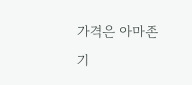가격은 아마존 기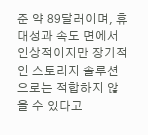준 약 89달러이며, 휴대성과 속도 면에서 인상적이지만 장기적인 스토리지 솔루션으로는 적합하지 않을 수 있다고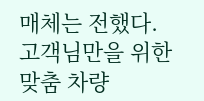매체는 전했다.
고객님만을 위한 맞춤 차량